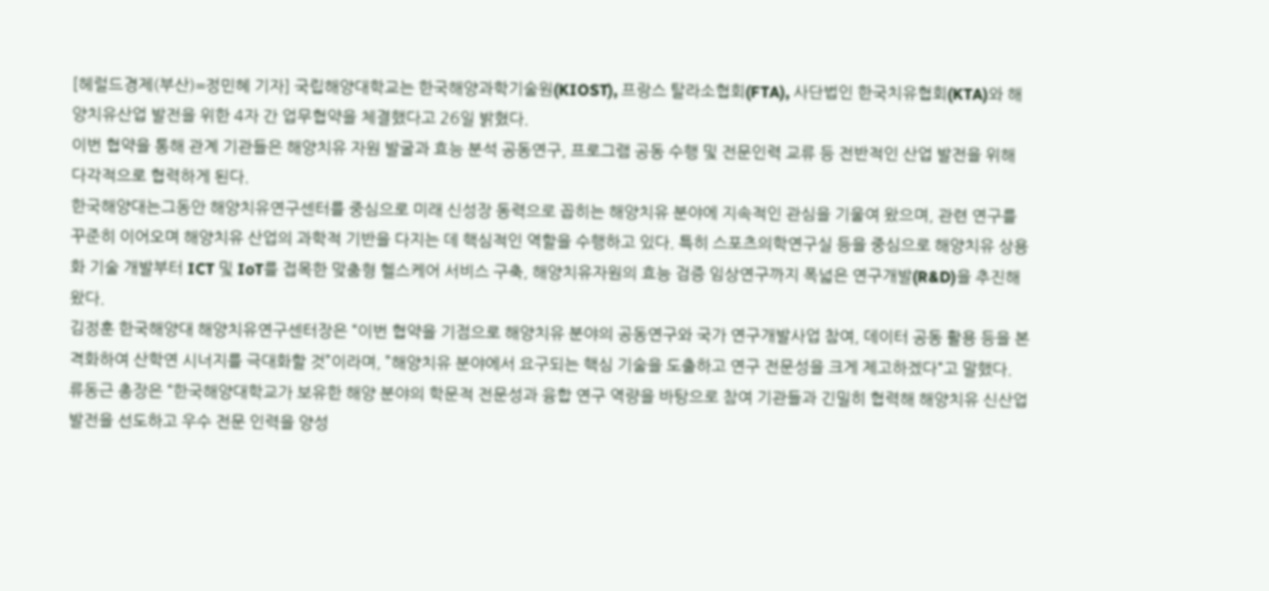[헤럴드경제(부산)=정민혜 기자] 국립해양대학교는 한국해양과학기술원(KIOST), 프랑스 탈라소협회(FTA), 사단법인 한국치유협회(KTA)와 해양치유산업 발전을 위한 4자 간 업무협약을 체결했다고 26일 밝혔다.
이번 협약을 통해 관계 기관들은 해양치유 자원 발굴과 효능 분석 공동연구, 프로그램 공동 수행 및 전문인력 교류 등 전반적인 산업 발전을 위해 다각적으로 협력하게 된다.
한국해양대는그동안 해양치유연구센터를 중심으로 미래 신성장 동력으로 꼽히는 해양치유 분야에 지속적인 관심을 기울여 왔으며, 관련 연구를 꾸준히 이어오며 해양치유 산업의 과학적 기반을 다지는 데 핵심적인 역할을 수행하고 있다. 특히 스포츠의학연구실 등을 중심으로 해양치유 상용화 기술 개발부터 ICT 및 IoT를 접목한 맞춤형 헬스케어 서비스 구축, 해양치유자원의 효능 검증 임상연구까지 폭넓은 연구개발(R&D)을 추진해 왔다.
김정훈 한국해양대 해양치유연구센터장은 “이번 협약을 기점으로 해양치유 분야의 공동연구와 국가 연구개발사업 참여, 데이터 공동 활용 등을 본격화하여 산학연 시너지를 극대화할 것”이라며, ”해양치유 분야에서 요구되는 핵심 기술을 도출하고 연구 전문성을 크게 제고하겠다“고 말했다.
류동근 총장은 “한국해양대학교가 보유한 해양 분야의 학문적 전문성과 융합 연구 역량을 바탕으로 참여 기관들과 긴밀히 협력해 해양치유 신산업 발전을 선도하고 우수 전문 인력을 양성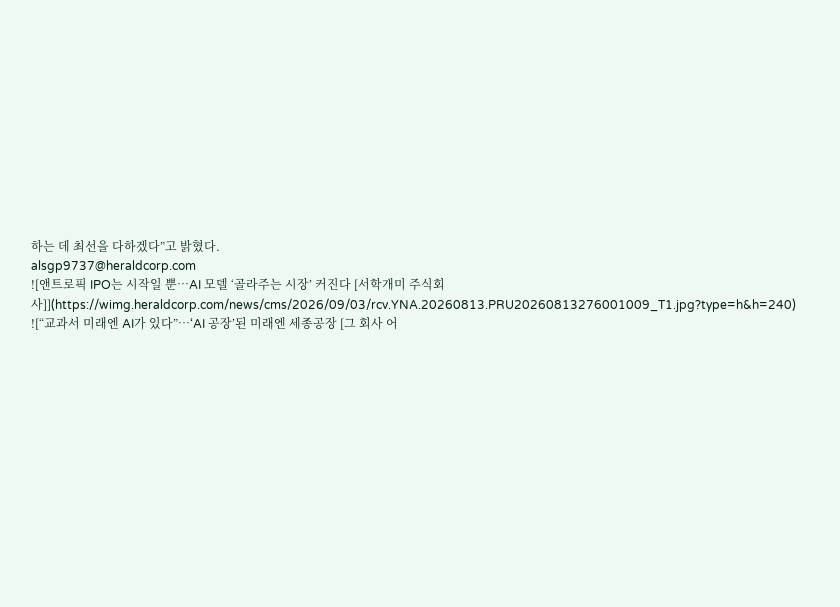하는 데 최선을 다하겠다”고 밝혔다.
alsgp9737@heraldcorp.com
![앤트로픽 IPO는 시작일 뿐…AI 모델 ‘골라주는 시장’ 커진다 [서학개미 주식회사]](https://wimg.heraldcorp.com/news/cms/2026/09/03/rcv.YNA.20260813.PRU20260813276001009_T1.jpg?type=h&h=240)
![“교과서 미래엔 AI가 있다”…‘AI 공장’된 미래엔 세종공장 [그 회사 어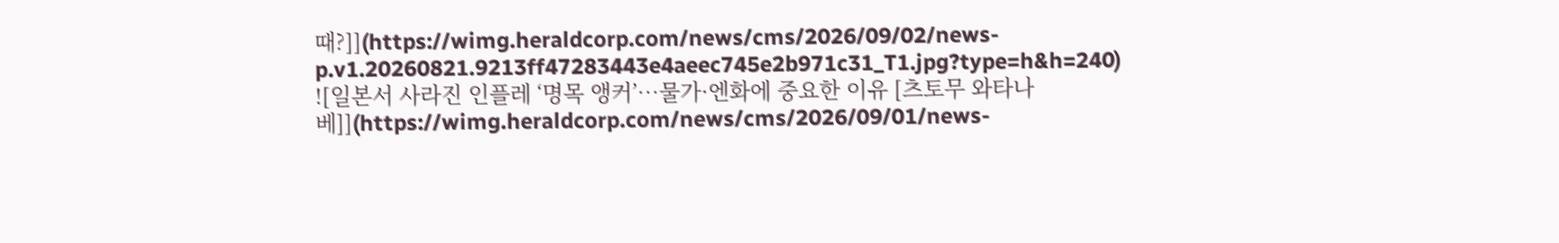때?]](https://wimg.heraldcorp.com/news/cms/2026/09/02/news-p.v1.20260821.9213ff47283443e4aeec745e2b971c31_T1.jpg?type=h&h=240)
![일본서 사라진 인플레 ‘명목 앵커’…물가·엔화에 중요한 이유 [츠토무 와타나베]](https://wimg.heraldcorp.com/news/cms/2026/09/01/news-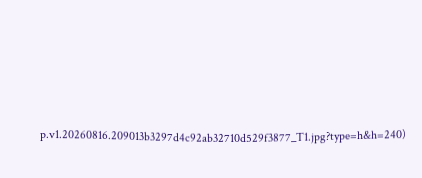p.v1.20260816.209013b3297d4c92ab32710d529f3877_T1.jpg?type=h&h=240)